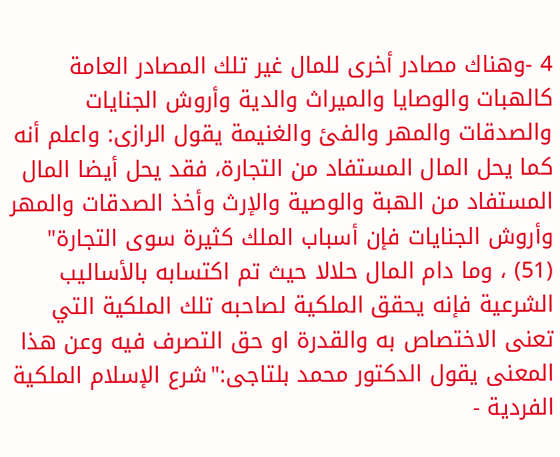4 -وهناك مصادر أخرى للمال غير تلك المصادر العامة كالهبات والوصايا والميراث والدية وأروش الجنايات والصدقات والمهر والفئ والغنيمة يقول الرازى: واعلم أنه كما يحل المال المستفاد من التجارة، فقد يحل أيضا المال المستفاد من الهبة والوصية والإرث وأخذ الصدقات والمهر وأروش الجنايات فإن أسباب الملك كثيرة سوى التجارة" (51) ، وما دام المال حلالا حيث تم اكتسابه بالأساليب الشرعية فإنه يحقق الملكية لصاحبه تلك الملكية التي تعنى الاختصاص به والقدرة او حق التصرف فيه وعن هذا المعنى يقول الدكتور محمد بلتاجى:"شرع الإسلام الملكية الفردية -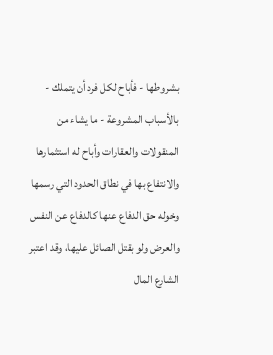بشروطها - فأباح لكل فرد أن يتملك - بالأسباب المشروعة - ما يشاء من المنقولات والعقارات وأباح له استثمارها والانتفاع بها في نطاق الحدود التي رسمها وخوله حق الدفاع عنها كالدفاع عن النفس والعرض ولو بقتل الصائل عليها، وقد اعتبر الشارع المال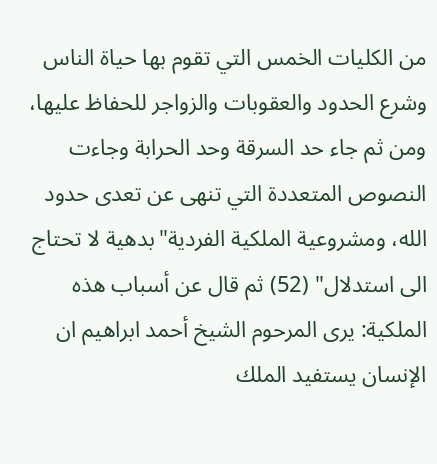من الكليات الخمس التي تقوم بها حياة الناس وشرع الحدود والعقوبات والزواجر للحفاظ عليها، ومن ثم جاء حد السرقة وحد الحرابة وجاءت النصوص المتعددة التي تنهى عن تعدى حدود الله، ومشروعية الملكية الفردية"بدهية لا تحتاج الى استدلال" (52) ثم قال عن أسباب هذه الملكية: يرى المرحوم الشيخ أحمد ابراهيم ان الإنسان يستفيد الملك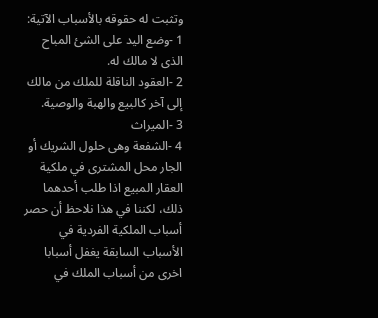وتثبت له حقوقه بالأسباب الآتية:
1 -وضع اليد على الشئ المباح الذى لا مالك له.
2 -العقود الناقلة للملك من مالك إلى آخر كالبيع والهبة والوصية.
3 -الميراث
4 -الشفعة وهى حلول الشريك أو الجار محل المشترى في ملكية العقار المبيع اذا طلب أحدهما ذلك، لكننا في هذا نلاحظ أن حصر أسباب الملكية الفردية في الأسباب السابقة يغفل أسبابا اخرى من أسباب الملك في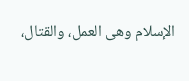الإسلام وهى العمل، والقتال،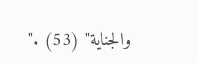والجناية" (53) ."